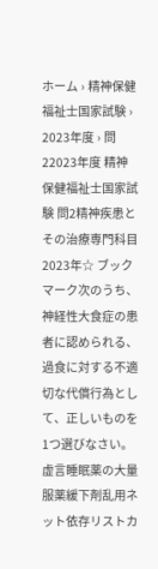ホーム › 精神保健福祉士国家試験 › 2023年度 › 問22023年度 精神保健福祉士国家試験 問2精神疾患とその治療専門科目2023年☆ ブックマーク次のうち、神経性大食症の患者に認められる、過食に対する不適切な代償行為として、正しいものを1つ選びなさい。虚言睡眠薬の大量服薬緩下剤乱用ネット依存リストカ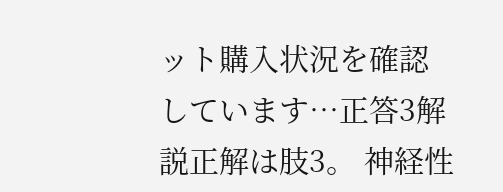ット購入状況を確認しています…正答3解説正解は肢3。 神経性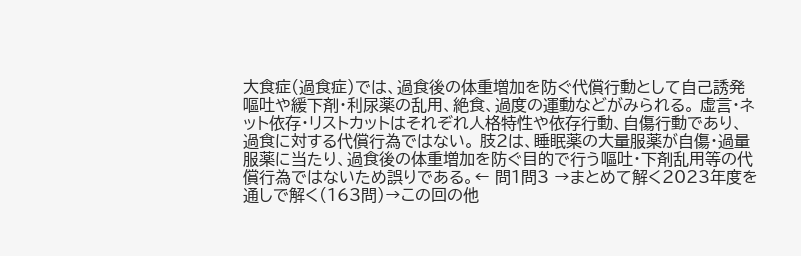大食症(過食症)では、過食後の体重増加を防ぐ代償行動として自己誘発嘔吐や緩下剤・利尿薬の乱用、絶食、過度の運動などがみられる。 虚言・ネット依存・リストカットはそれぞれ人格特性や依存行動、自傷行動であり、過食に対する代償行為ではない。 肢2は、睡眠薬の大量服薬が自傷・過量服薬に当たり、過食後の体重増加を防ぐ目的で行う嘔吐・下剤乱用等の代償行為ではないため誤りである。← 問1問3 →まとめて解く2023年度を通しで解く(163問)→この回の他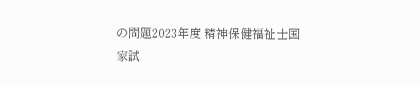の問題2023年度 精神保健福祉士国家試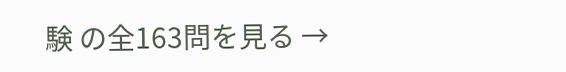験 の全163問を見る →